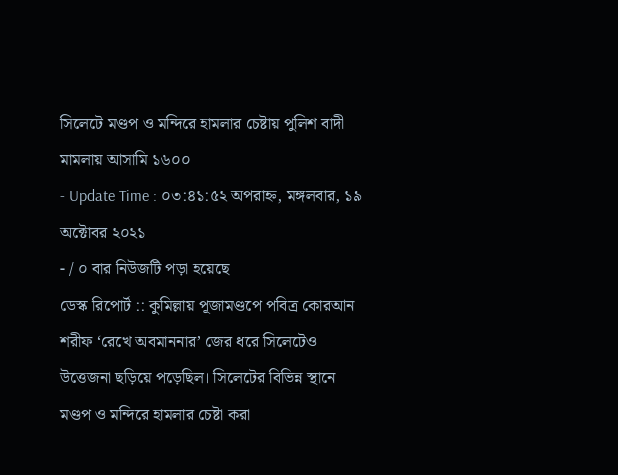সিলেটে মণ্ডপ ও মন্দিরে হামলার চেষ্টায় পুলিশ বাদী মামলায় আসামি ১৬০০
- Update Time : ০৩:৪১:৫২ অপরাহ্ন, মঙ্গলবার, ১৯ অক্টোবর ২০২১
- / ০ বার নিউজটি পড়া হয়েছে
ডেস্ক রিপোর্ট :: কুমিল্লায় পূজামণ্ডপে পবিত্র কোরআন শরীফ ‘রেখে অবমাননার’ জের ধরে সিলেটেও উত্তেজনা ছড়িয়ে পড়েছিল। সিলেটের বিভিন্ন স্থানে মণ্ডপ ও মন্দিরে হামলার চেষ্টা করা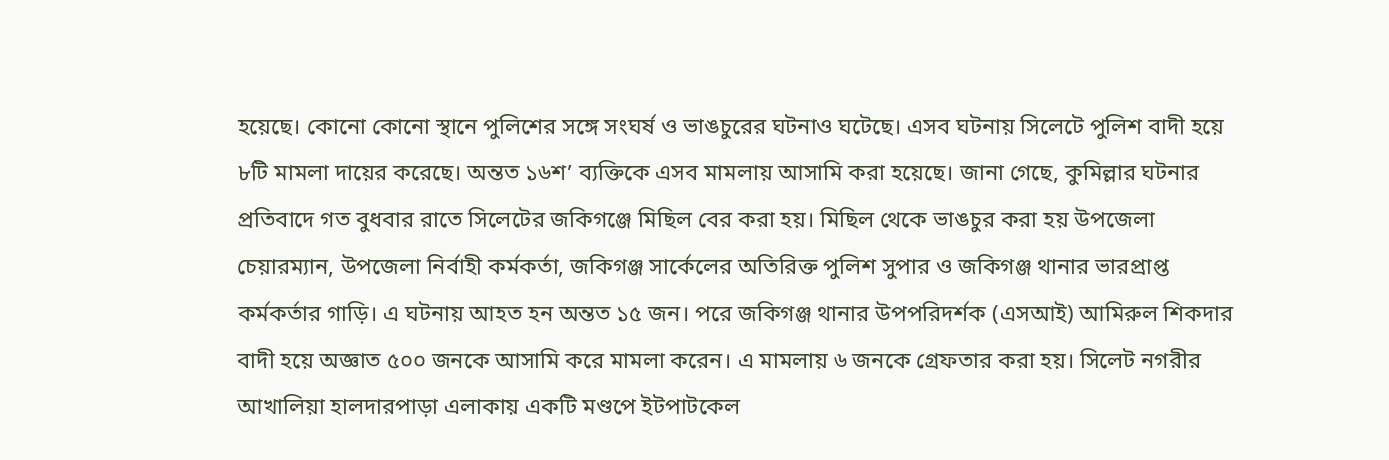হয়েছে। কোনো কোনো স্থানে পুলিশের সঙ্গে সংঘর্ষ ও ভাঙচুরের ঘটনাও ঘটেছে। এসব ঘটনায় সিলেটে পুলিশ বাদী হয়ে ৮টি মামলা দায়ের করেছে। অন্তত ১৬শ’ ব্যক্তিকে এসব মামলায় আসামি করা হয়েছে। জানা গেছে, কুমিল্লার ঘটনার প্রতিবাদে গত বুধবার রাতে সিলেটের জকিগঞ্জে মিছিল বের করা হয়। মিছিল থেকে ভাঙচুর করা হয় উপজেলা চেয়ারম্যান, উপজেলা নির্বাহী কর্মকর্তা, জকিগঞ্জ সার্কেলের অতিরিক্ত পুলিশ সুপার ও জকিগঞ্জ থানার ভারপ্রাপ্ত কর্মকর্তার গাড়ি। এ ঘটনায় আহত হন অন্তত ১৫ জন। পরে জকিগঞ্জ থানার উপপরিদর্শক (এসআই) আমিরুল শিকদার বাদী হয়ে অজ্ঞাত ৫০০ জনকে আসামি করে মামলা করেন। এ মামলায় ৬ জনকে গ্রেফতার করা হয়। সিলেট নগরীর আখালিয়া হালদারপাড়া এলাকায় একটি মণ্ডপে ইটপাটকেল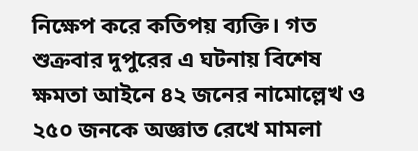নিক্ষেপ করে কতিপয় ব্যক্তি। গত শুক্রবার দুপুরের এ ঘটনায় বিশেষ ক্ষমতা আইনে ৪২ জনের নামোল্লেখ ও ২৫০ জনকে অজ্ঞাত রেখে মামলা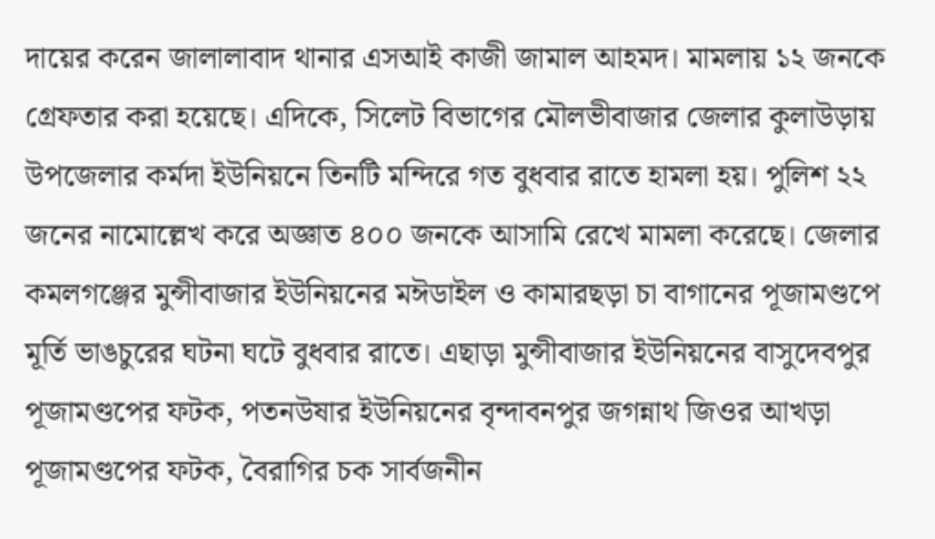দায়ের করেন জালালাবাদ থানার এসআই কাজী জামাল আহমদ। মামলায় ১২ জনকে গ্রেফতার করা হয়েছে। এদিকে, সিলেট বিভাগের মৌলভীবাজার জেলার কুলাউড়ায় উপজেলার কর্মদা ইউনিয়নে তিনটি মন্দিরে গত বুধবার রাতে হামলা হয়। পুলিশ ২২ জনের নামোল্লেখ করে অজ্ঞাত ৪০০ জনকে আসামি রেখে মামলা করেছে। জেলার কমলগঞ্জের মুন্সীবাজার ইউনিয়নের মঈডাইল ও কামারছড়া চা বাগানের পূজামণ্ডপে মূর্তি ভাঙচুরের ঘটনা ঘটে বুধবার রাতে। এছাড়া মুন্সীবাজার ইউনিয়নের বাসুদেবপুর পূজামণ্ডপের ফটক, পতনউষার ইউনিয়নের বৃন্দাবনপুর জগন্নাথ জিওর আখড়া পূজামণ্ডপের ফটক, বৈরাগির চক সার্বজনীন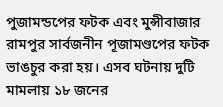পুজামন্ডপের ফটক এবং মুন্সীবাজার রামপুর সার্বজনীন পূজামণ্ডপের ফটক ভাঙচুর করা হয়। এসব ঘটনায় দুটি মামলায় ১৮ জনের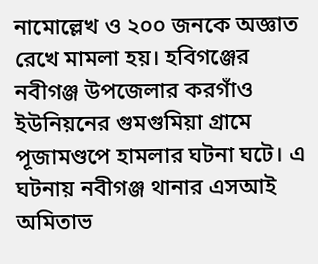নামোল্লেখ ও ২০০ জনকে অজ্ঞাত রেখে মামলা হয়। হবিগঞ্জের নবীগঞ্জ উপজেলার করগাঁও ইউনিয়নের গুমগুমিয়া গ্রামে পূজামণ্ডপে হামলার ঘটনা ঘটে। এ ঘটনায় নবীগঞ্জ থানার এসআই অমিতাভ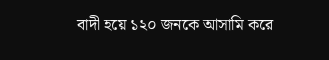বাদী হয়ে ১২০ জনকে আসামি করে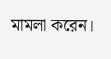মামলা করেন।